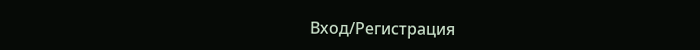Вход/Регистрация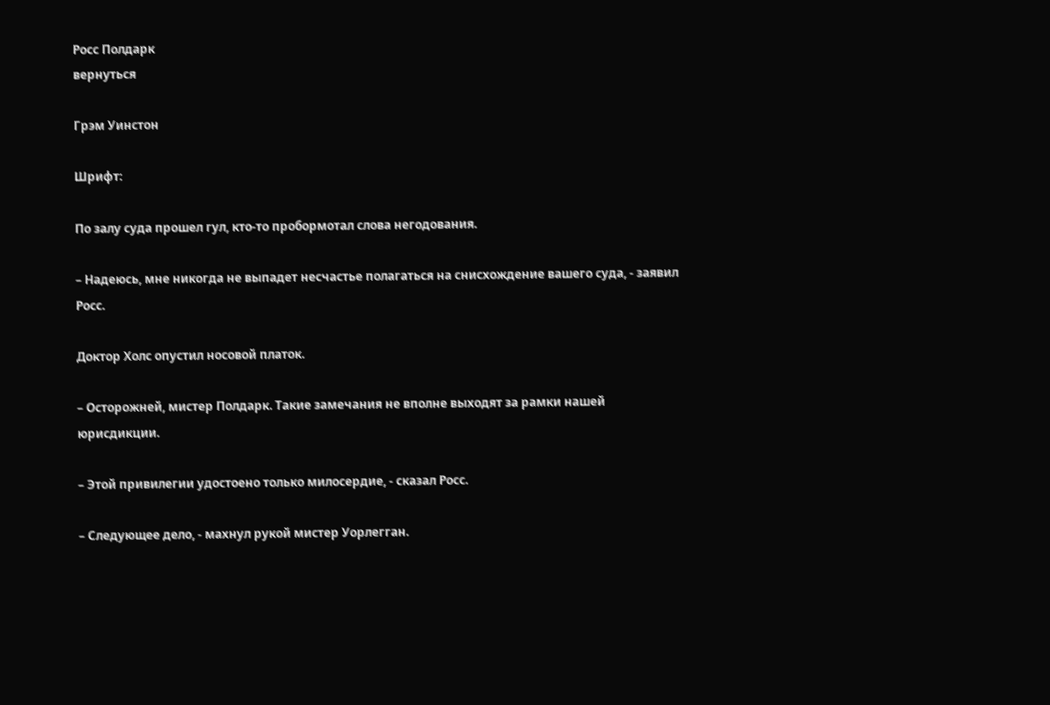Росс Полдарк
вернуться

Грэм Уинстон

Шрифт:

По залу суда прошел гул, кто-то пробормотал слова негодования.

– Надеюсь, мне никогда не выпадет несчастье полагаться на снисхождение вашего суда, - заявил Росс.

Доктор Холс опустил носовой платок.

– Осторожней, мистер Полдарк. Такие замечания не вполне выходят за рамки нашей юрисдикции.

– Этой привилегии удостоено только милосердие, - сказал Росс.

– Следующее дело, - махнул рукой мистер Уорлегган.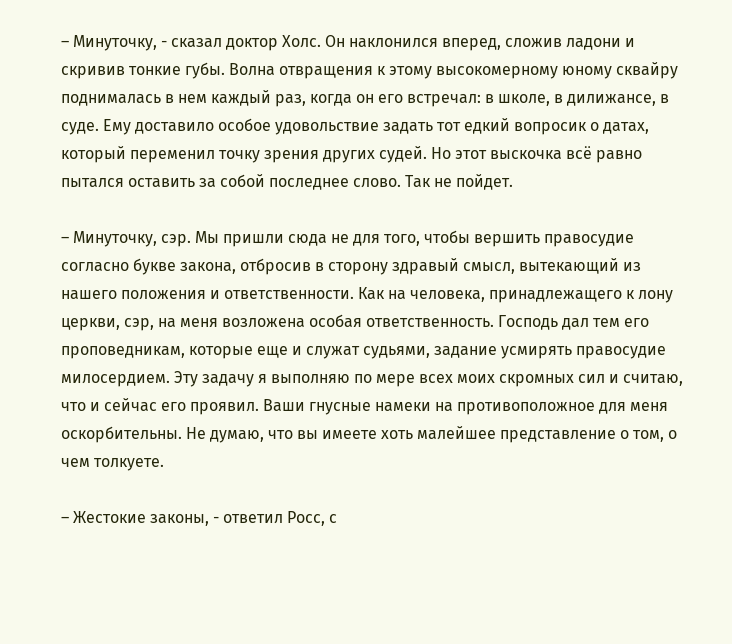– Минуточку, - сказал доктор Холс. Он наклонился вперед, сложив ладони и скривив тонкие губы. Волна отвращения к этому высокомерному юному сквайру поднималась в нем каждый раз, когда он его встречал: в школе, в дилижансе, в суде. Ему доставило особое удовольствие задать тот едкий вопросик о датах, который переменил точку зрения других судей. Но этот выскочка всё равно пытался оставить за собой последнее слово. Так не пойдет.

– Минуточку, сэр. Мы пришли сюда не для того, чтобы вершить правосудие согласно букве закона, отбросив в сторону здравый смысл, вытекающий из нашего положения и ответственности. Как на человека, принадлежащего к лону церкви, сэр, на меня возложена особая ответственность. Господь дал тем его проповедникам, которые еще и служат судьями, задание усмирять правосудие милосердием. Эту задачу я выполняю по мере всех моих скромных сил и считаю, что и сейчас его проявил. Ваши гнусные намеки на противоположное для меня оскорбительны. Не думаю, что вы имеете хоть малейшее представление о том, о чем толкуете.

– Жестокие законы, - ответил Росс, с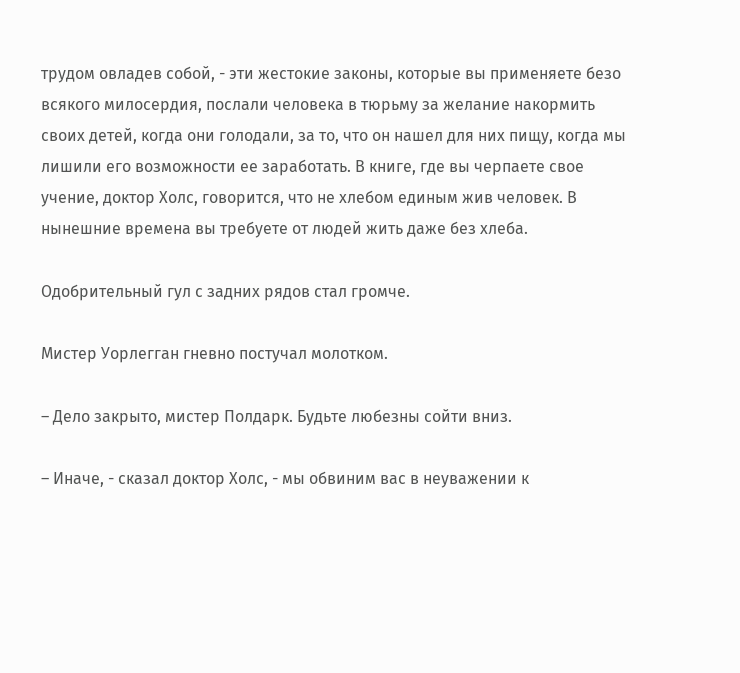трудом овладев собой, - эти жестокие законы, которые вы применяете безо всякого милосердия, послали человека в тюрьму за желание накормить своих детей, когда они голодали, за то, что он нашел для них пищу, когда мы лишили его возможности ее заработать. В книге, где вы черпаете свое учение, доктор Холс, говорится, что не хлебом единым жив человек. В нынешние времена вы требуете от людей жить даже без хлеба.

Одобрительный гул с задних рядов стал громче.

Мистер Уорлегган гневно постучал молотком.

– Дело закрыто, мистер Полдарк. Будьте любезны сойти вниз.

– Иначе, - сказал доктор Холс, - мы обвиним вас в неуважении к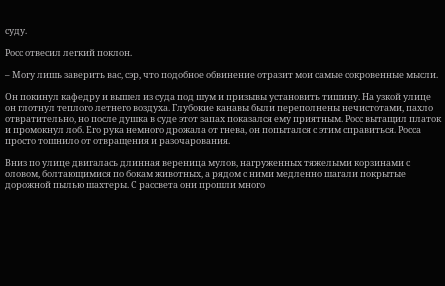суду.

Росс отвесил легкий поклон.

– Могу лишь заверить вас, сэр, что подобное обвинение отразит мои самые сокровенные мысли.

Он покинул кафедру и вышел из суда под шум и призывы установить тишину. На узкой улице он глотнул теплого летнего воздуха. Глубокие канавы были переполнены нечистотами, пахло отвратительно, но после душка в суде этот запах показался ему приятным. Росс вытащил платок и промокнул лоб. Его рука немного дрожала от гнева, он попытался с этим справиться. Росса просто тошнило от отвращения и разочарования.

Вниз по улице двигалась длинная вереница мулов, нагруженных тяжелыми корзинами с оловом, болтающимися по бокам животных, а рядом с ними медленно шагали покрытые дорожной пылью шахтеры. С рассвета они прошли много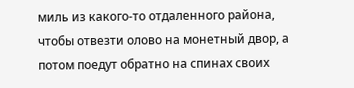миль из какого-то отдаленного района, чтобы отвезти олово на монетный двор, а потом поедут обратно на спинах своих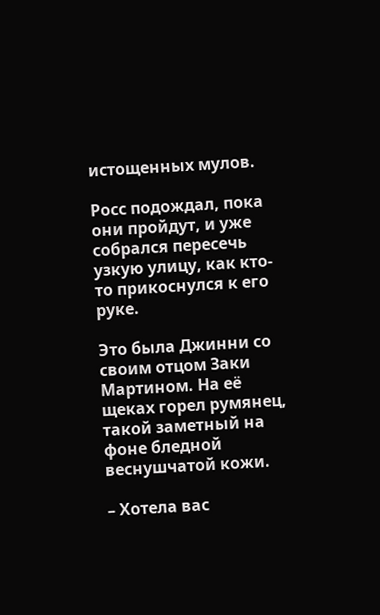истощенных мулов.

Росс подождал, пока они пройдут, и уже собрался пересечь узкую улицу, как кто-то прикоснулся к его руке.

Это была Джинни со своим отцом Заки Мартином. На её щеках горел румянец, такой заметный на фоне бледной веснушчатой кожи.

– Хотела вас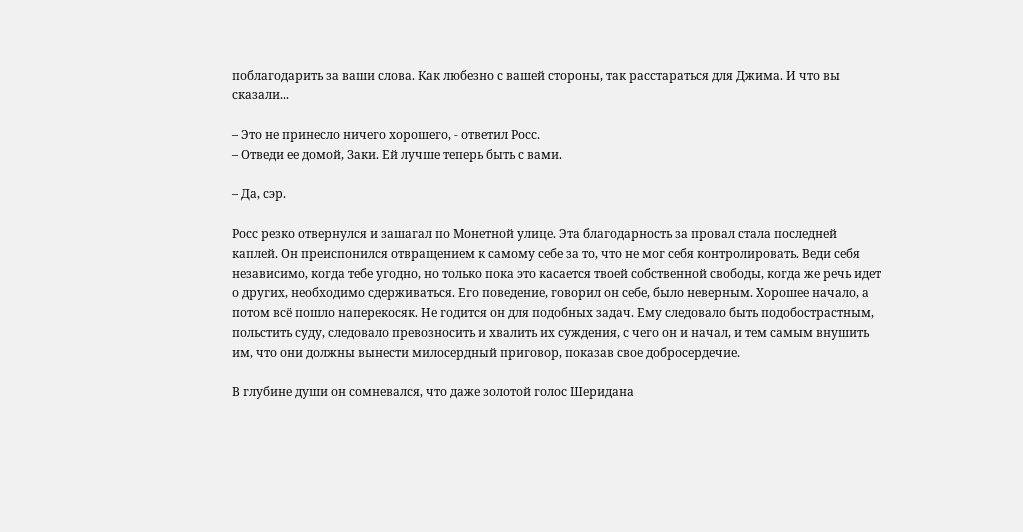поблагодарить за ваши слова. Как любезно с вашей стороны, так расстараться для Джима. И что вы сказали...

– Это не принесло ничего хорошего, - ответил Росс.
– Отведи ее домой, Заки. Ей лучше теперь быть с вами.

– Да, сэр.

Росс резко отвернулся и зашагал по Монетной улице. Эта благодарность за провал стала последней каплей. Он преиспонился отвращением к самому себе за то, что не мог себя контролировать. Веди себя независимо, когда тебе угодно, но только пока это касается твоей собственной свободы, когда же речь идет о других, необходимо сдерживаться. Его поведение, говорил он себе, было неверным. Хорошее начало, а потом всё пошло наперекосяк. Не годится он для подобных задач. Ему следовало быть подобострастным, польстить суду, следовало превозносить и хвалить их суждения, с чего он и начал, и тем самым внушить им, что они должны вынести милосердный приговор, показав свое добросердечие.

В глубине души он сомневался, что даже золотой голос Шеридана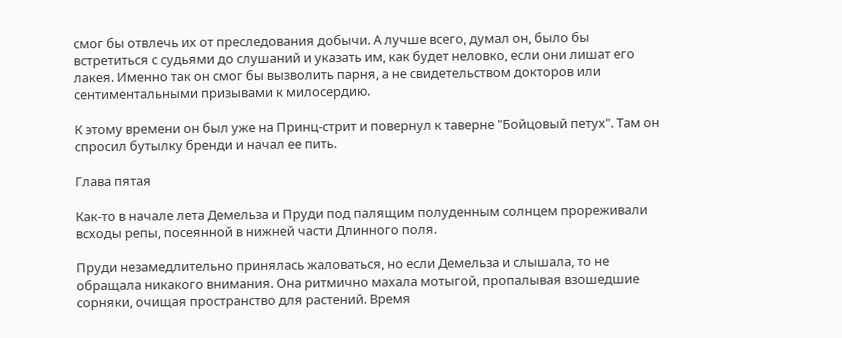смог бы отвлечь их от преследования добычи. А лучше всего, думал он, было бы встретиться с судьями до слушаний и указать им, как будет неловко, если они лишат его лакея. Именно так он смог бы вызволить парня, а не свидетельством докторов или сентиментальными призывами к милосердию.

К этому времени он был уже на Принц-стрит и повернул к таверне "Бойцовый петух". Там он спросил бутылку бренди и начал ее пить.

Глава пятая

Как-то в начале лета Демельза и Пруди под палящим полуденным солнцем прореживали всходы репы, посеянной в нижней части Длинного поля.

Пруди незамедлительно принялась жаловаться, но если Демельза и слышала, то не обращала никакого внимания. Она ритмично махала мотыгой, пропалывая взошедшие сорняки, очищая пространство для растений. Время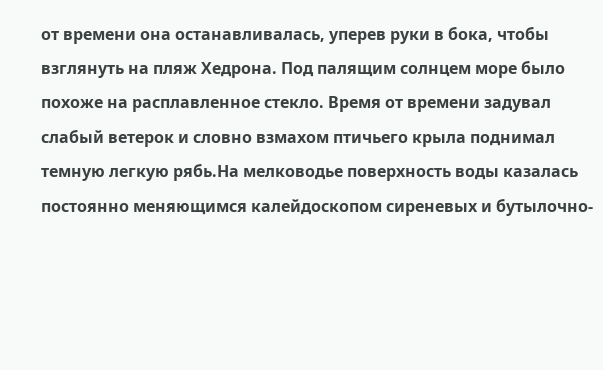от времени она останавливалась, уперев руки в бока, чтобы взглянуть на пляж Хедрона. Под палящим солнцем море было похоже на расплавленное стекло. Время от времени задувал слабый ветерок и словно взмахом птичьего крыла поднимал темную легкую рябь.На мелководье поверхность воды казалась постоянно меняющимся калейдоскопом сиреневых и бутылочно-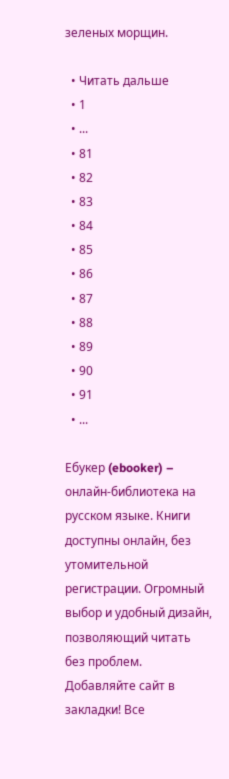зеленых морщин.

  • Читать дальше
  • 1
  • ...
  • 81
  • 82
  • 83
  • 84
  • 85
  • 86
  • 87
  • 88
  • 89
  • 90
  • 91
  • ...

Ебукер (ebooker) – онлайн-библиотека на русском языке. Книги доступны онлайн, без утомительной регистрации. Огромный выбор и удобный дизайн, позволяющий читать без проблем. Добавляйте сайт в закладки! Все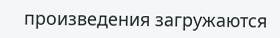произведения загружаются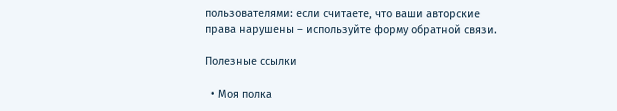пользователями: если считаете, что ваши авторские права нарушены – используйте форму обратной связи.

Полезные ссылки

  • Моя полка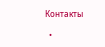Контакты

  •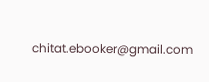chitat.ebooker@gmail.com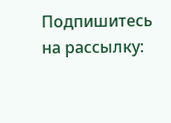Подпишитесь на рассылку: